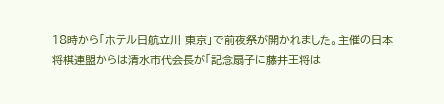18時から「ホテル日航立川 東京」で前夜祭が開かれました。主催の日本将棋連盟からは清水市代会長が「記念扇子に藤井王将は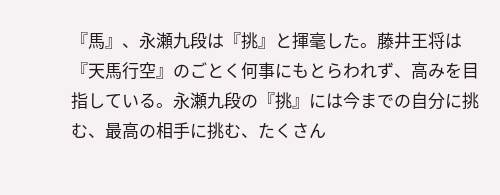『馬』、永瀬九段は『挑』と揮毫した。藤井王将は『天馬行空』のごとく何事にもとらわれず、高みを目指している。永瀬九段の『挑』には今までの自分に挑む、最高の相手に挑む、たくさん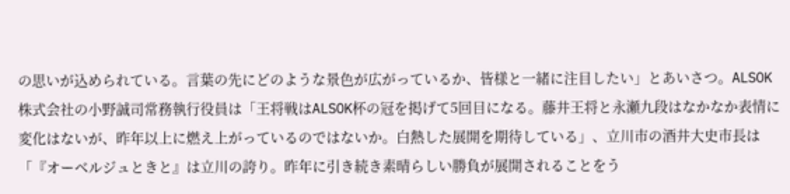の思いが込められている。言葉の先にどのような景色が広がっているか、皆様と一緒に注目したい」とあいさつ。ALSOK株式会社の小野誠司常務執行役員は「王将戦はALSOK杯の冠を掲げて5回目になる。藤井王将と永瀬九段はなかなか表情に変化はないが、昨年以上に燃え上がっているのではないか。白熱した展開を期待している」、立川市の酒井大史市長は「『オーベルジュときと』は立川の誇り。昨年に引き続き素晴らしい勝負が展開されることをう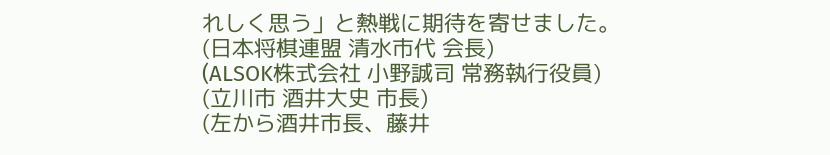れしく思う」と熱戦に期待を寄せました。
(日本将棋連盟 清水市代 会長)
(ALSOK株式会社 小野誠司 常務執行役員)
(立川市 酒井大史 市長)
(左から酒井市長、藤井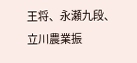王将、永瀬九段、立川農業振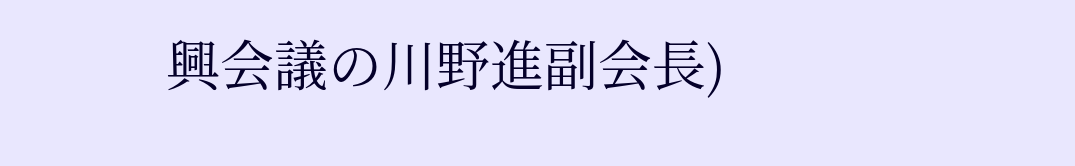興会議の川野進副会長)